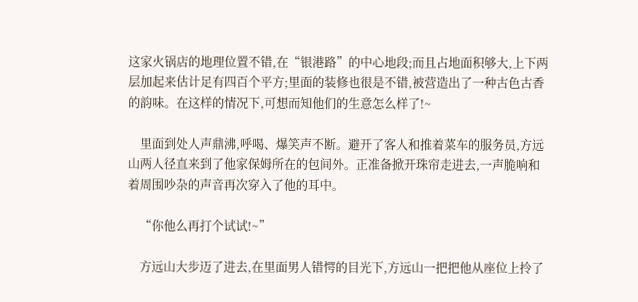这家火锅店的地理位置不错,在“银港路”的中心地段;而且占地面积够大,上下两层加起来估计足有四百个平方;里面的装修也很是不错,被营造出了一种古色古香的韵味。在这样的情况下,可想而知他们的生意怎么样了!~

    里面到处人声鼎沸,呼喝、爆笑声不断。避开了客人和推着菜车的服务员,方远山两人径直来到了他家保姆所在的包间外。正准备掀开珠帘走进去,一声脆响和着周围吵杂的声音再次穿入了他的耳中。

    “你他么再打个试试!~”

    方远山大步迈了进去,在里面男人错愕的目光下,方远山一把把他从座位上拎了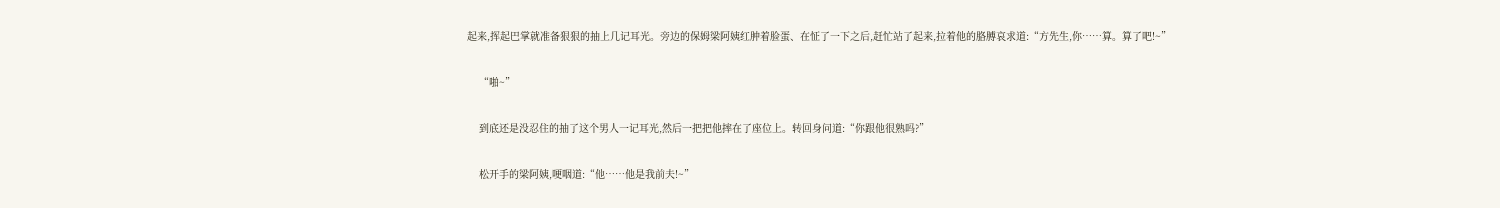起来,挥起巴掌就准备狠狠的抽上几记耳光。旁边的保姆梁阿姨红肿着脸蛋、在怔了一下之后,赶忙站了起来,拉着他的胳膊哀求道:“方先生,你……算。算了吧!~”

    “啪~”

    到底还是没忍住的抽了这个男人一记耳光,然后一把把他摔在了座位上。转回身问道:“你跟他很熟吗?”

    松开手的梁阿姨,哽咽道:“他……他是我前夫!~”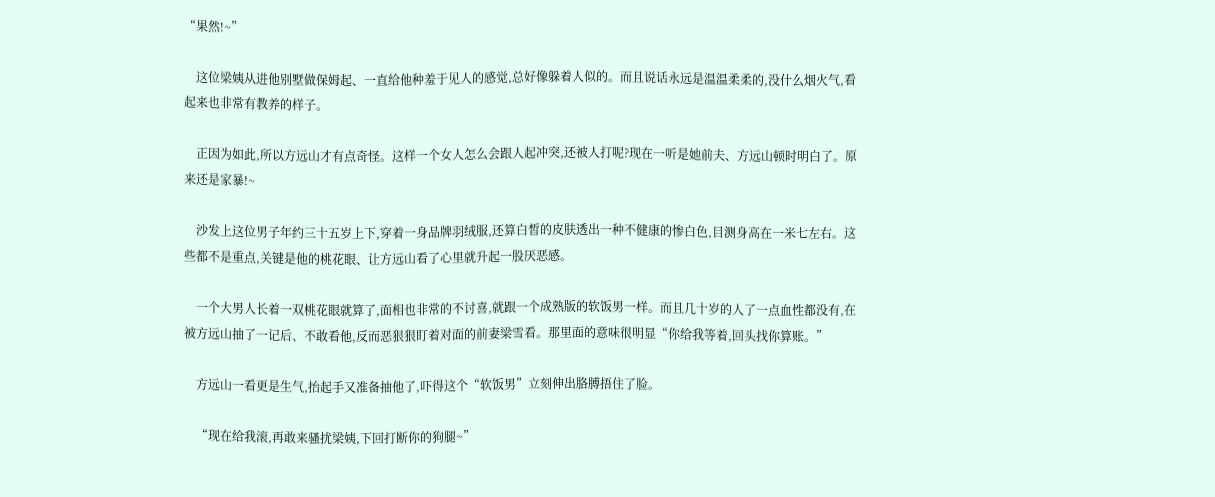“果然!~”

    这位梁姨从进他别墅做保姆起、一直给他种羞于见人的感觉,总好像躲着人似的。而且说话永远是温温柔柔的,没什么烟火气,看起来也非常有教养的样子。

    正因为如此,所以方远山才有点奇怪。这样一个女人怎么会跟人起冲突,还被人打呢?现在一听是她前夫、方远山顿时明白了。原来还是家暴!~

    沙发上这位男子年约三十五岁上下,穿着一身品牌羽绒服,还算白皙的皮肤透出一种不健康的惨白色,目测身高在一米七左右。这些都不是重点,关键是他的桃花眼、让方远山看了心里就升起一股厌恶感。

    一个大男人长着一双桃花眼就算了,面相也非常的不讨喜,就跟一个成熟版的软饭男一样。而且几十岁的人了一点血性都没有,在被方远山抽了一记后、不敢看他,反而恶狠狠盯着对面的前妻梁雪看。那里面的意味很明显“你给我等着,回头找你算账。”

    方远山一看更是生气,抬起手又准备抽他了,吓得这个“软饭男”立刻伸出胳膊捂住了脸。

    “现在给我滚,再敢来骚扰梁姨,下回打断你的狗腿~”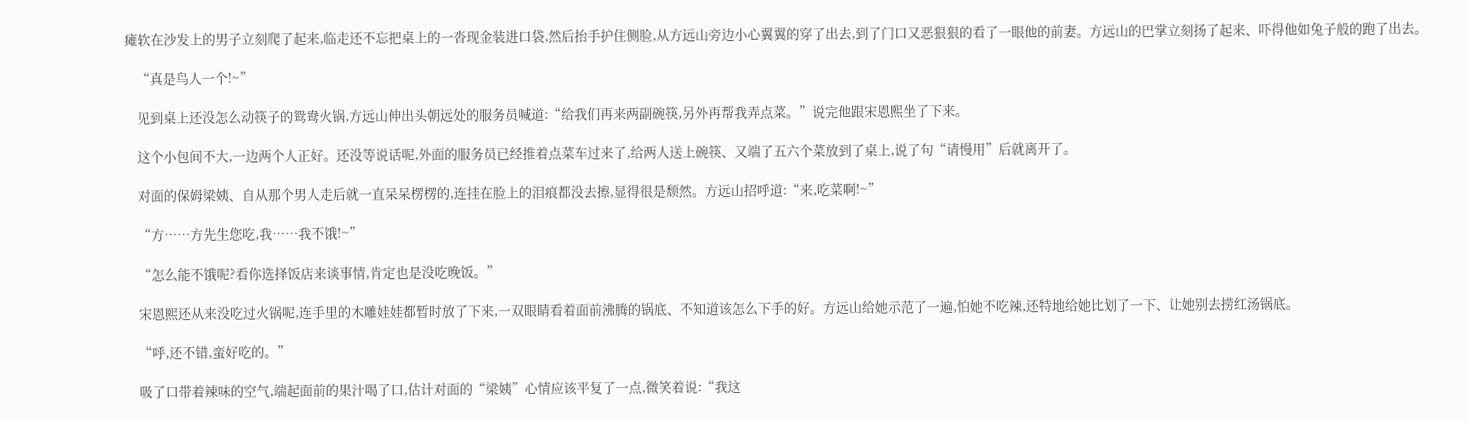瘫软在沙发上的男子立刻爬了起来,临走还不忘把桌上的一沓现金装进口袋,然后抬手护住侧脸,从方远山旁边小心翼翼的穿了出去,到了门口又恶狠狠的看了一眼他的前妻。方远山的巴掌立刻扬了起来、吓得他如兔子般的跑了出去。

    “真是鸟人一个!~”

    见到桌上还没怎么动筷子的鸳鸯火锅,方远山伸出头朝远处的服务员喊道:“给我们再来两副碗筷,另外再帮我弄点菜。”说完他跟宋恩熙坐了下来。

    这个小包间不大,一边两个人正好。还没等说话呢,外面的服务员已经推着点菜车过来了,给两人送上碗筷、又端了五六个菜放到了桌上,说了句“请慢用”后就离开了。

    对面的保姆梁姨、自从那个男人走后就一直呆呆楞楞的,连挂在脸上的泪痕都没去擦,显得很是颓然。方远山招呼道:“来,吃菜啊!~”

    “方……方先生您吃,我……我不饿!~”

    “怎么能不饿呢?看你选择饭店来谈事情,肯定也是没吃晚饭。”

    宋恩熙还从来没吃过火锅呢,连手里的木雕娃娃都暂时放了下来,一双眼睛看着面前沸腾的锅底、不知道该怎么下手的好。方远山给她示范了一遍,怕她不吃辣,还特地给她比划了一下、让她别去捞红汤锅底。

    “呼,还不错,蛮好吃的。”

    吸了口带着辣味的空气,端起面前的果汁喝了口,估计对面的“梁姨”心情应该平复了一点,微笑着说:“我这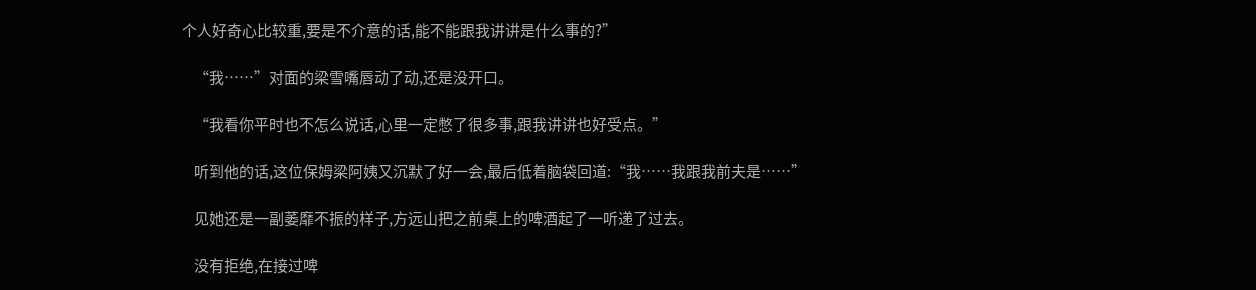个人好奇心比较重,要是不介意的话,能不能跟我讲讲是什么事的?”

    “我……”对面的梁雪嘴唇动了动,还是没开口。

    “我看你平时也不怎么说话,心里一定憋了很多事,跟我讲讲也好受点。”

    听到他的话,这位保姆梁阿姨又沉默了好一会,最后低着脑袋回道:“我……我跟我前夫是……”

    见她还是一副萎靡不振的样子,方远山把之前桌上的啤酒起了一听递了过去。

    没有拒绝,在接过啤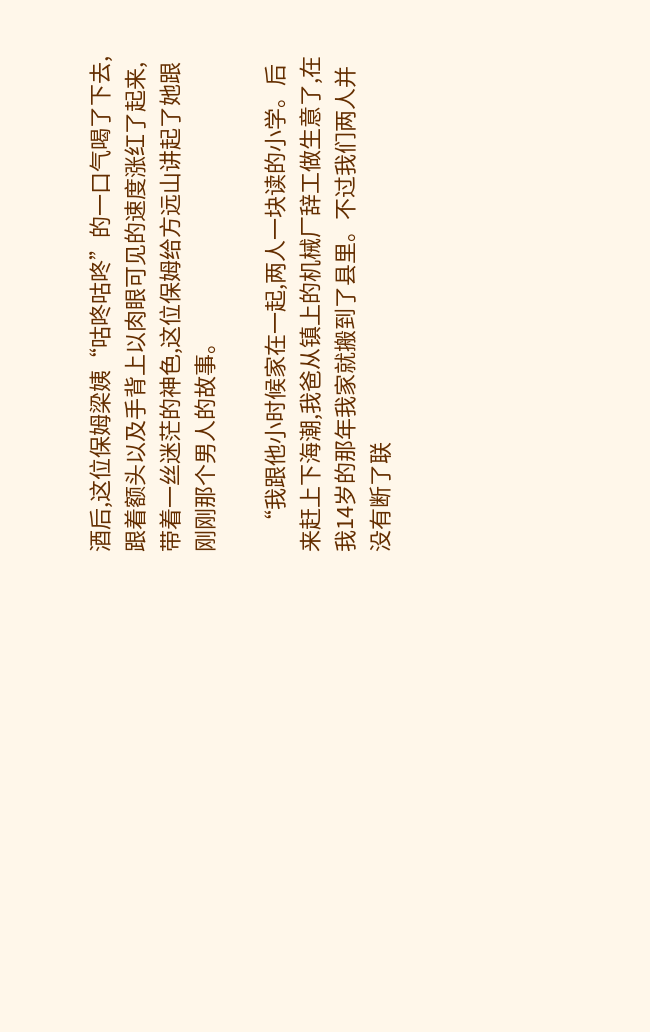酒后,这位保姆梁姨“咕咚咕咚”的一口气喝了下去,跟着额头以及手背上以肉眼可见的速度涨红了起来,带着一丝迷茫的神色,这位保姆给方远山讲起了她跟刚刚那个男人的故事。

    “我跟他小时候家在一起,两人一块读的小学。后来赶上下海潮,我爸从镇上的机械厂辞工做生意了,在我14岁的那年我家就搬到了县里。不过我们两人并没有断了联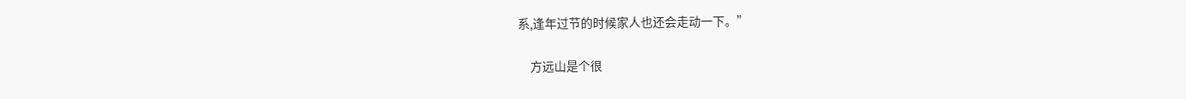系,逢年过节的时候家人也还会走动一下。”

    方远山是个很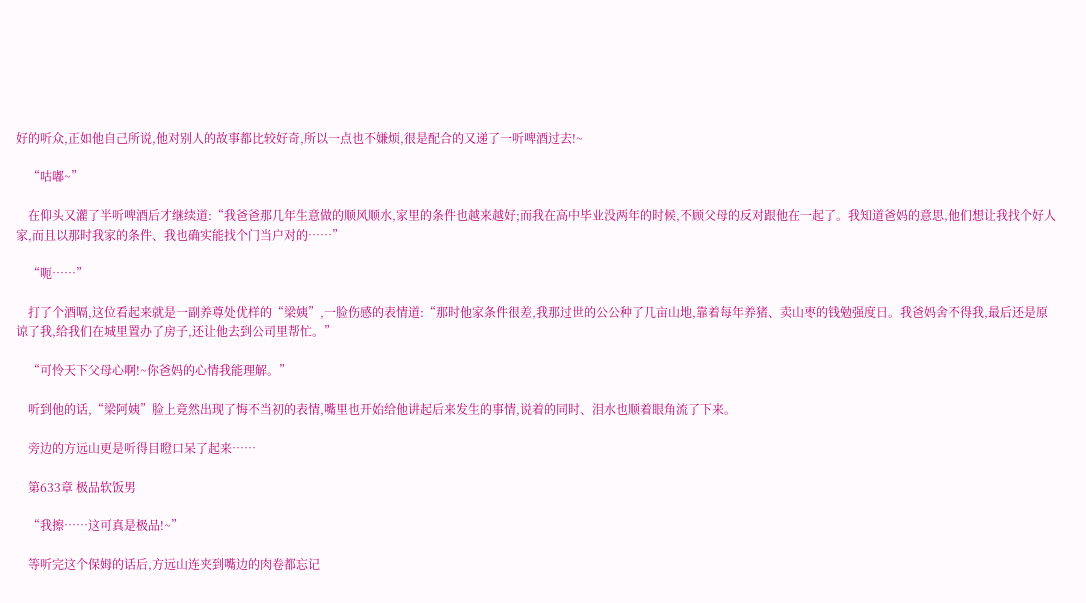好的听众,正如他自己所说,他对别人的故事都比较好奇,所以一点也不嫌烦,很是配合的又递了一听啤酒过去!~

    “咕嘟~”

    在仰头又灌了半听啤酒后才继续道:“我爸爸那几年生意做的顺风顺水,家里的条件也越来越好;而我在高中毕业没两年的时候,不顾父母的反对跟他在一起了。我知道爸妈的意思,他们想让我找个好人家,而且以那时我家的条件、我也确实能找个门当户对的……”

    “呃……”

    打了个酒嗝,这位看起来就是一副养尊处优样的“梁姨”,一脸伤感的表情道:“那时他家条件很差,我那过世的公公种了几亩山地,靠着每年养猪、卖山枣的钱勉强度日。我爸妈舍不得我,最后还是原谅了我,给我们在城里置办了房子,还让他去到公司里帮忙。”

    “可怜天下父母心啊!~你爸妈的心情我能理解。”

    听到他的话,“梁阿姨”脸上竟然出现了悔不当初的表情,嘴里也开始给他讲起后来发生的事情,说着的同时、泪水也顺着眼角流了下来。

    旁边的方远山更是听得目瞪口呆了起来……

    第633章 极品软饭男

    “我擦……这可真是极品!~”

    等听完这个保姆的话后,方远山连夹到嘴边的肉卷都忘记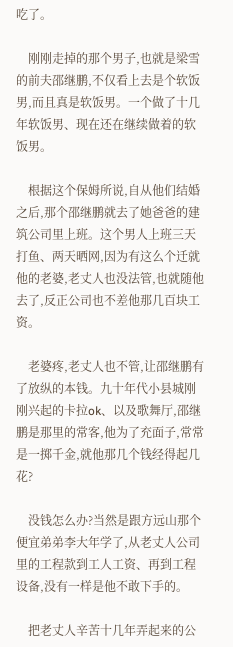吃了。

    刚刚走掉的那个男子,也就是梁雪的前夫邵继鹏,不仅看上去是个软饭男,而且真是软饭男。一个做了十几年软饭男、现在还在继续做着的软饭男。

    根据这个保姆所说,自从他们结婚之后,那个邵继鹏就去了她爸爸的建筑公司里上班。这个男人上班三天打鱼、两天晒网,因为有这么个迁就他的老婆,老丈人也没法管,也就随他去了,反正公司也不差他那几百块工资。

    老婆疼,老丈人也不管,让邵继鹏有了放纵的本钱。九十年代小县城刚刚兴起的卡拉ok、以及歌舞厅,邵继鹏是那里的常客,他为了充面子,常常是一掷千金,就他那几个钱经得起几花?

    没钱怎么办?当然是跟方远山那个便宜弟弟李大年学了,从老丈人公司里的工程款到工人工资、再到工程设备,没有一样是他不敢下手的。

    把老丈人辛苦十几年弄起来的公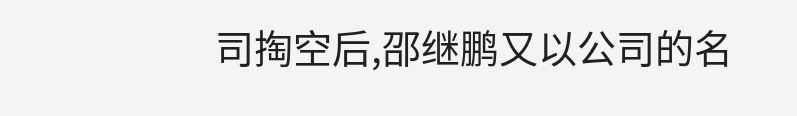司掏空后,邵继鹏又以公司的名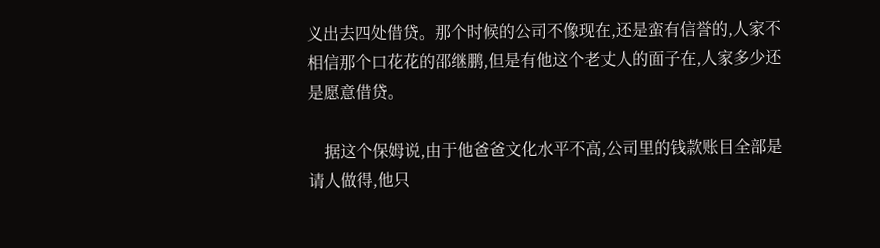义出去四处借贷。那个时候的公司不像现在,还是蛮有信誉的,人家不相信那个口花花的邵继鹏,但是有他这个老丈人的面子在,人家多少还是愿意借贷。

    据这个保姆说,由于他爸爸文化水平不高,公司里的钱款账目全部是请人做得,他只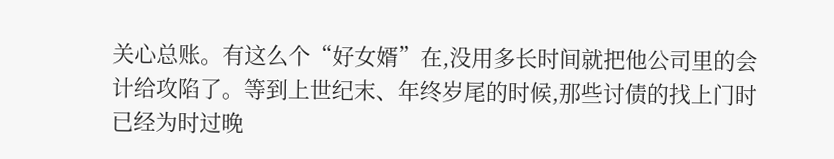关心总账。有这么个“好女婿”在,没用多长时间就把他公司里的会计给攻陷了。等到上世纪末、年终岁尾的时候,那些讨债的找上门时已经为时过晚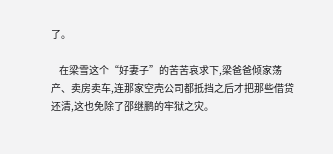了。

    在梁雪这个“好妻子”的苦苦哀求下,梁爸爸倾家荡产、卖房卖车,连那家空壳公司都抵挡之后才把那些借贷还清,这也免除了邵继鹏的牢狱之灾。